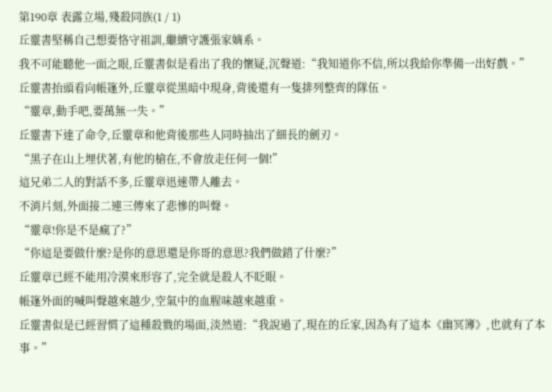第190章 表露立場,殘殺同族(1 / 1)
丘靈書堅稱自己想要恪守祖訓,繼續守護張家嫡系。
我不可能聽他一面之眼,丘靈書似是看出了我的懷疑,沉聲道:“我知道你不信,所以我給你準備一出好戲。”
丘靈書抬頭看向帳篷外,丘靈章從黑暗中現身,背後還有一隻排列整齊的隊伍。
“靈章,動手吧,要萬無一失。”
丘靈書下達了命令,丘靈章和他背後那些人同時抽出了細長的劍刃。
“黑子在山上埋伏著,有他的槍在,不會放走任何一個!”
這兄弟二人的對話不多,丘靈章迅速帶人離去。
不消片刻,外面接二連三傳來了悲慘的叫聲。
“靈章!你是不是瘋了?”
“你這是要做什麼?是你的意思還是你哥的意思?我們做錯了什麼?”
丘靈章已經不能用冷漠來形容了,完全就是殺人不眨眼。
帳篷外面的喊叫聲越來越少,空氣中的血腥味越來越重。
丘靈書似是已經習慣了這種殺戮的場面,淡然道:“我說過了,現在的丘家,因為有了這本《幽冥簿》,也就有了本事。”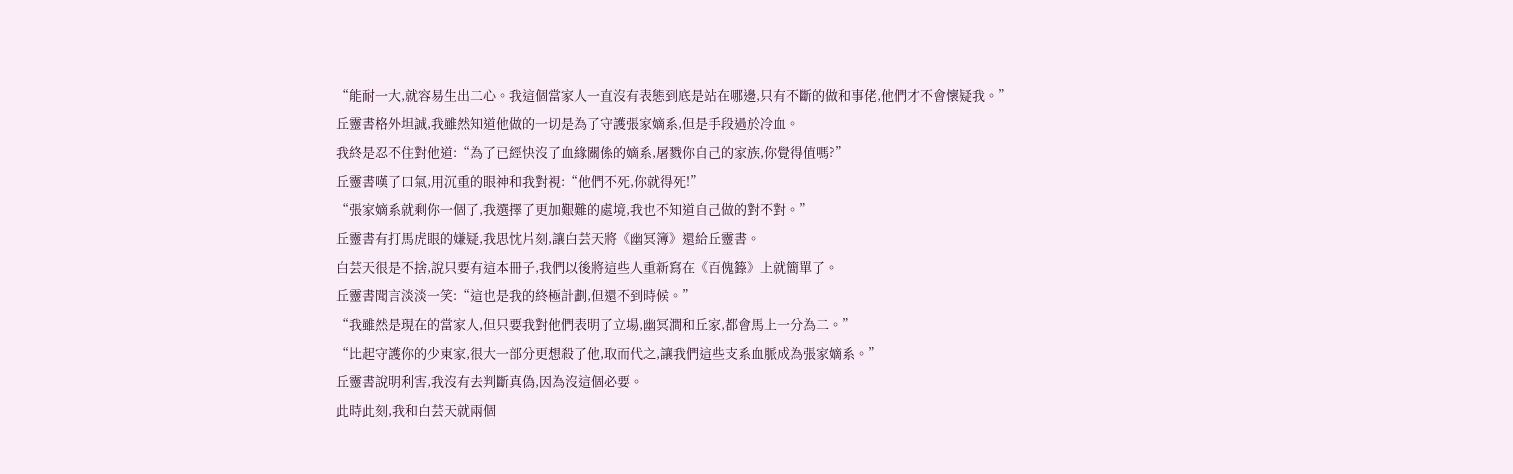“能耐一大,就容易生出二心。我這個當家人一直沒有表態到底是站在哪邊,只有不斷的做和事佬,他們才不會懷疑我。”
丘靈書格外坦誠,我雖然知道他做的一切是為了守護張家嫡系,但是手段過於冷血。
我終是忍不住對他道:“為了已經快沒了血緣關係的嫡系,屠戮你自己的家族,你覺得值嗎?”
丘靈書嘆了口氣,用沉重的眼神和我對視:“他們不死,你就得死!”
“張家嫡系就剩你一個了,我選擇了更加艱難的處境,我也不知道自己做的對不對。”
丘靈書有打馬虎眼的嫌疑,我思忱片刻,讓白芸天將《幽冥簿》還給丘靈書。
白芸天很是不捨,說只要有這本冊子,我們以後將這些人重新寫在《百傀籙》上就簡單了。
丘靈書聞言淡淡一笑:“這也是我的終極計劃,但還不到時候。”
“我雖然是現在的當家人,但只要我對他們表明了立場,幽冥澗和丘家,都會馬上一分為二。”
“比起守護你的少東家,很大一部分更想殺了他,取而代之,讓我們這些支系血脈成為張家嫡系。”
丘靈書說明利害,我沒有去判斷真偽,因為沒這個必要。
此時此刻,我和白芸天就兩個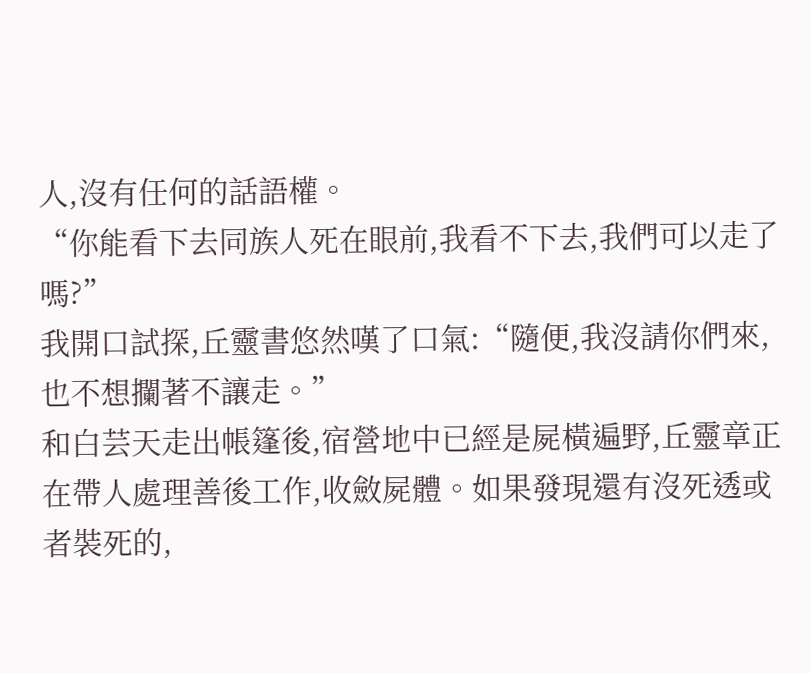人,沒有任何的話語權。
“你能看下去同族人死在眼前,我看不下去,我們可以走了嗎?”
我開口試探,丘靈書悠然嘆了口氣:“隨便,我沒請你們來,也不想攔著不讓走。”
和白芸天走出帳篷後,宿營地中已經是屍橫遍野,丘靈章正在帶人處理善後工作,收斂屍體。如果發現還有沒死透或者裝死的,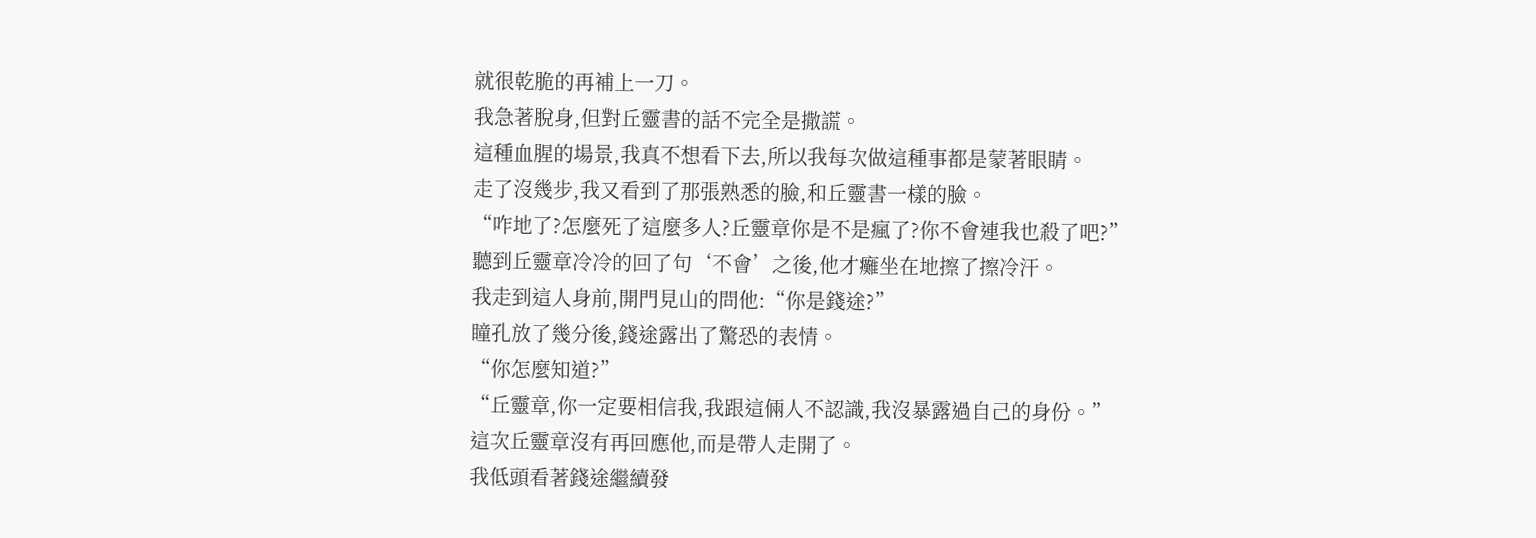就很乾脆的再補上一刀。
我急著脫身,但對丘靈書的話不完全是撒謊。
這種血腥的場景,我真不想看下去,所以我每次做這種事都是蒙著眼睛。
走了沒幾步,我又看到了那張熟悉的臉,和丘靈書一樣的臉。
“咋地了?怎麼死了這麼多人?丘靈章你是不是瘋了?你不會連我也殺了吧?”
聽到丘靈章冷冷的回了句‘不會’之後,他才癱坐在地擦了擦冷汗。
我走到這人身前,開門見山的問他:“你是錢途?”
瞳孔放了幾分後,錢途露出了驚恐的表情。
“你怎麼知道?”
“丘靈章,你一定要相信我,我跟這倆人不認識,我沒暴露過自己的身份。”
這次丘靈章沒有再回應他,而是帶人走開了。
我低頭看著錢途繼續發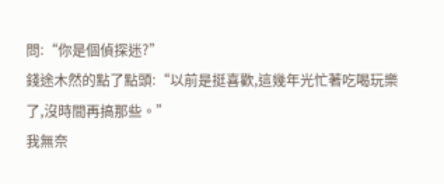問:“你是個偵探迷?”
錢途木然的點了點頭:“以前是挺喜歡,這幾年光忙著吃喝玩樂了,沒時間再搞那些。”
我無奈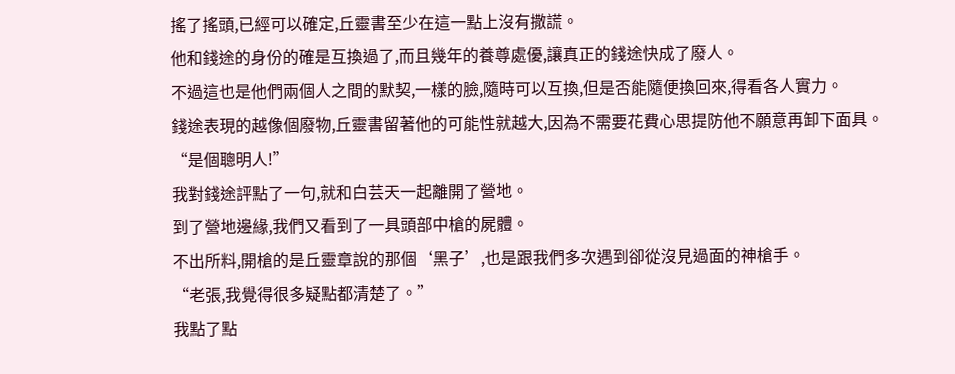搖了搖頭,已經可以確定,丘靈書至少在這一點上沒有撒謊。
他和錢途的身份的確是互換過了,而且幾年的養尊處優,讓真正的錢途快成了廢人。
不過這也是他們兩個人之間的默契,一樣的臉,隨時可以互換,但是否能隨便換回來,得看各人實力。
錢途表現的越像個廢物,丘靈書留著他的可能性就越大,因為不需要花費心思提防他不願意再卸下面具。
“是個聰明人!”
我對錢途評點了一句,就和白芸天一起離開了營地。
到了營地邊緣,我們又看到了一具頭部中槍的屍體。
不出所料,開槍的是丘靈章說的那個‘黑子’,也是跟我們多次遇到卻從沒見過面的神槍手。
“老張,我覺得很多疑點都清楚了。”
我點了點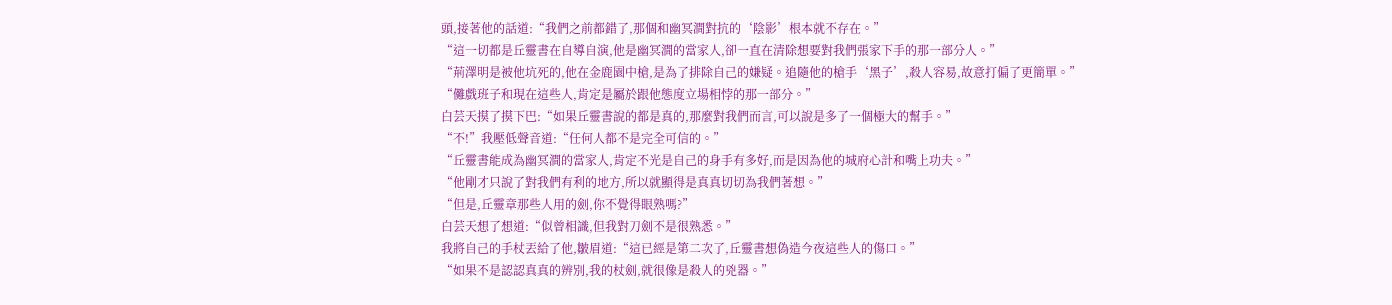頭,接著他的話道:“我們之前都錯了,那個和幽冥澗對抗的‘陰影’根本就不存在。”
“這一切都是丘靈書在自導自演,他是幽冥澗的當家人,卻一直在清除想要對我們張家下手的那一部分人。”
“荊澤明是被他坑死的,他在金鹿園中槍,是為了排除自己的嫌疑。追隨他的槍手‘黑子’,殺人容易,故意打偏了更簡單。”
“儺戲班子和現在這些人,肯定是屬於跟他態度立場相悖的那一部分。”
白芸天摸了摸下巴:“如果丘靈書說的都是真的,那麼對我們而言,可以說是多了一個極大的幫手。”
“不!”我壓低聲音道:“任何人都不是完全可信的。”
“丘靈書能成為幽冥澗的當家人,肯定不光是自己的身手有多好,而是因為他的城府心計和嘴上功夫。”
“他剛才只說了對我們有利的地方,所以就顯得是真真切切為我們著想。”
“但是,丘靈章那些人用的劍,你不覺得眼熟嗎?”
白芸天想了想道:“似曾相識,但我對刀劍不是很熟悉。”
我將自己的手杖丟給了他,皺眉道:“這已經是第二次了,丘靈書想偽造今夜這些人的傷口。”
“如果不是認認真真的辨別,我的杖劍,就很像是殺人的兇器。”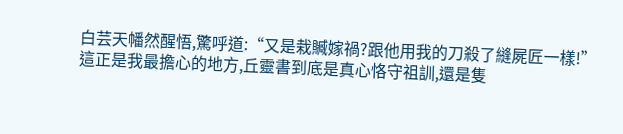白芸天幡然醒悟,驚呼道:“又是栽贓嫁禍?跟他用我的刀殺了縫屍匠一樣!”
這正是我最擔心的地方,丘靈書到底是真心恪守祖訓,還是隻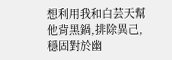想利用我和白芸天幫他背黑鍋,排除異己,穩固對於幽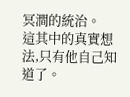冥澗的統治。
這其中的真實想法,只有他自己知道了。